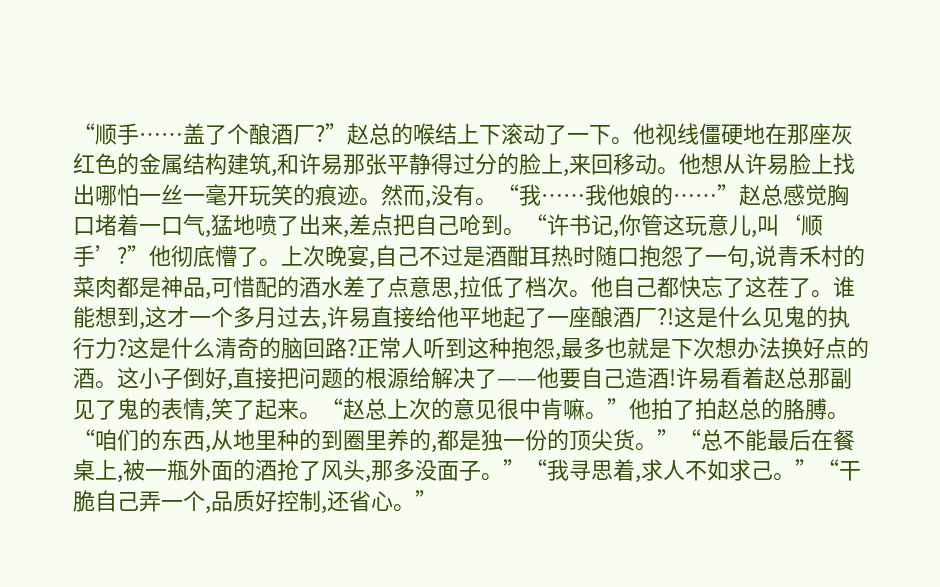“顺手……盖了个酿酒厂?”赵总的喉结上下滚动了一下。他视线僵硬地在那座灰红色的金属结构建筑,和许易那张平静得过分的脸上,来回移动。他想从许易脸上找出哪怕一丝一毫开玩笑的痕迹。然而,没有。“我……我他娘的……”赵总感觉胸口堵着一口气,猛地喷了出来,差点把自己呛到。“许书记,你管这玩意儿,叫‘顺手’?”他彻底懵了。上次晚宴,自己不过是酒酣耳热时随口抱怨了一句,说青禾村的菜肉都是神品,可惜配的酒水差了点意思,拉低了档次。他自己都快忘了这茬了。谁能想到,这才一个多月过去,许易直接给他平地起了一座酿酒厂?!这是什么见鬼的执行力?这是什么清奇的脑回路?正常人听到这种抱怨,最多也就是下次想办法换好点的酒。这小子倒好,直接把问题的根源给解决了——他要自己造酒!许易看着赵总那副见了鬼的表情,笑了起来。“赵总上次的意见很中肯嘛。”他拍了拍赵总的胳膊。“咱们的东西,从地里种的到圈里养的,都是独一份的顶尖货。”“总不能最后在餐桌上,被一瓶外面的酒抢了风头,那多没面子。”“我寻思着,求人不如求己。”“干脆自己弄一个,品质好控制,还省心。”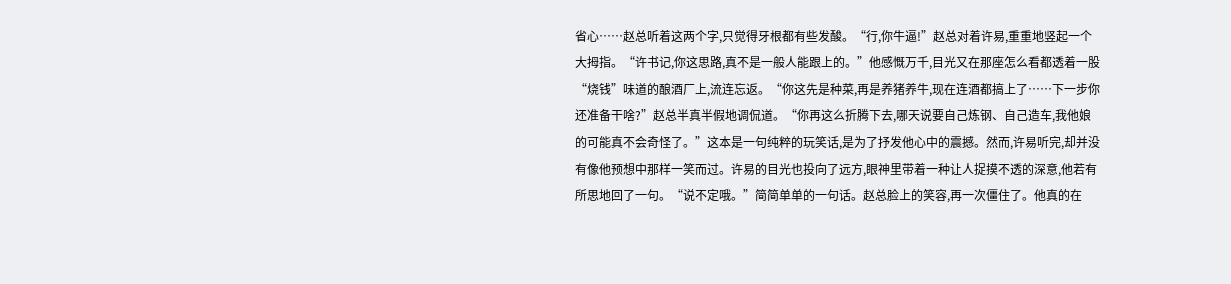省心……赵总听着这两个字,只觉得牙根都有些发酸。“行,你牛逼!”赵总对着许易,重重地竖起一个大拇指。“许书记,你这思路,真不是一般人能跟上的。”他感慨万千,目光又在那座怎么看都透着一股“烧钱”味道的酿酒厂上,流连忘返。“你这先是种菜,再是养猪养牛,现在连酒都搞上了……下一步你还准备干啥?”赵总半真半假地调侃道。“你再这么折腾下去,哪天说要自己炼钢、自己造车,我他娘的可能真不会奇怪了。”这本是一句纯粹的玩笑话,是为了抒发他心中的震撼。然而,许易听完,却并没有像他预想中那样一笑而过。许易的目光也投向了远方,眼神里带着一种让人捉摸不透的深意,他若有所思地回了一句。“说不定哦。”简简单单的一句话。赵总脸上的笑容,再一次僵住了。他真的在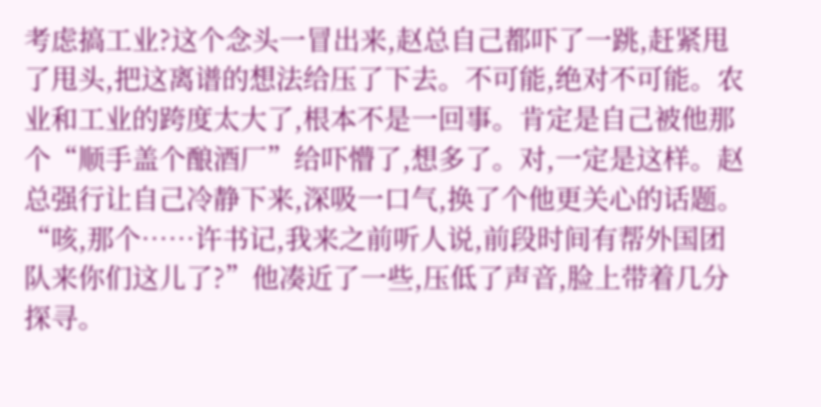考虑搞工业?这个念头一冒出来,赵总自己都吓了一跳,赶紧甩了甩头,把这离谱的想法给压了下去。不可能,绝对不可能。农业和工业的跨度太大了,根本不是一回事。肯定是自己被他那个“顺手盖个酿酒厂”给吓懵了,想多了。对,一定是这样。赵总强行让自己冷静下来,深吸一口气,换了个他更关心的话题。“咳,那个……许书记,我来之前听人说,前段时间有帮外国团队来你们这儿了?”他凑近了一些,压低了声音,脸上带着几分探寻。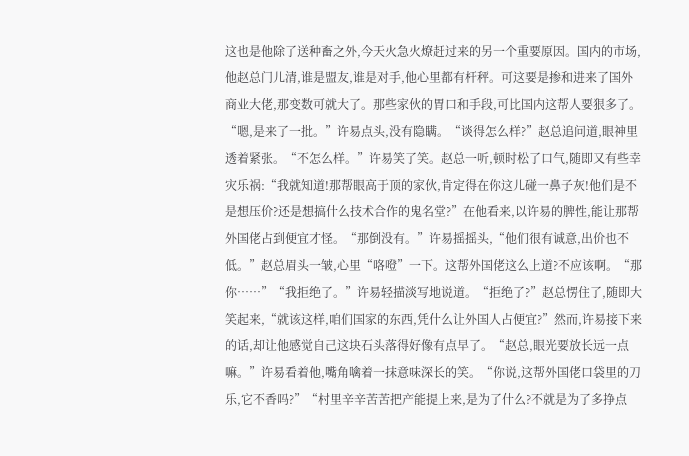这也是他除了送种畜之外,今天火急火燎赶过来的另一个重要原因。国内的市场,他赵总门儿清,谁是盟友,谁是对手,他心里都有杆秤。可这要是掺和进来了国外商业大佬,那变数可就大了。那些家伙的胃口和手段,可比国内这帮人要狠多了。“嗯,是来了一批。”许易点头,没有隐瞒。“谈得怎么样?”赵总追问道,眼神里透着紧张。“不怎么样。”许易笑了笑。赵总一听,顿时松了口气,随即又有些幸灾乐祸:“我就知道!那帮眼高于顶的家伙,肯定得在你这儿碰一鼻子灰!他们是不是想压价?还是想搞什么技术合作的鬼名堂?”在他看来,以许易的脾性,能让那帮外国佬占到便宜才怪。“那倒没有。”许易摇摇头,“他们很有诚意,出价也不低。”赵总眉头一皱,心里“咯噔”一下。这帮外国佬这么上道?不应该啊。“那你……”“我拒绝了。”许易轻描淡写地说道。“拒绝了?”赵总愣住了,随即大笑起来,“就该这样,咱们国家的东西,凭什么让外国人占便宜?”然而,许易接下来的话,却让他感觉自己这块石头落得好像有点早了。“赵总,眼光要放长远一点嘛。”许易看着他,嘴角噙着一抹意味深长的笑。“你说,这帮外国佬口袋里的刀乐,它不香吗?”“村里辛辛苦苦把产能提上来,是为了什么?不就是为了多挣点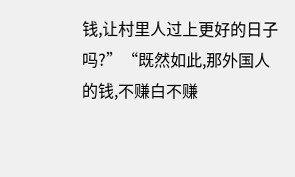钱,让村里人过上更好的日子吗?”“既然如此,那外国人的钱,不赚白不赚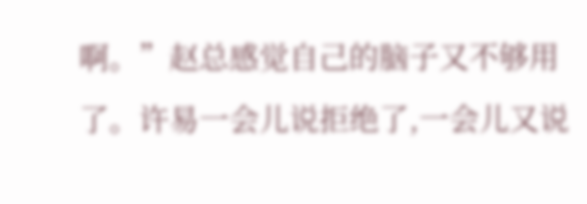啊。”赵总感觉自己的脑子又不够用了。许易一会儿说拒绝了,一会儿又说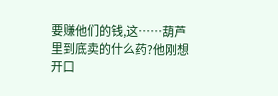要赚他们的钱,这……葫芦里到底卖的什么药?他刚想开口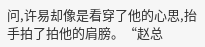问,许易却像是看穿了他的心思,抬手拍了拍他的肩膀。“赵总